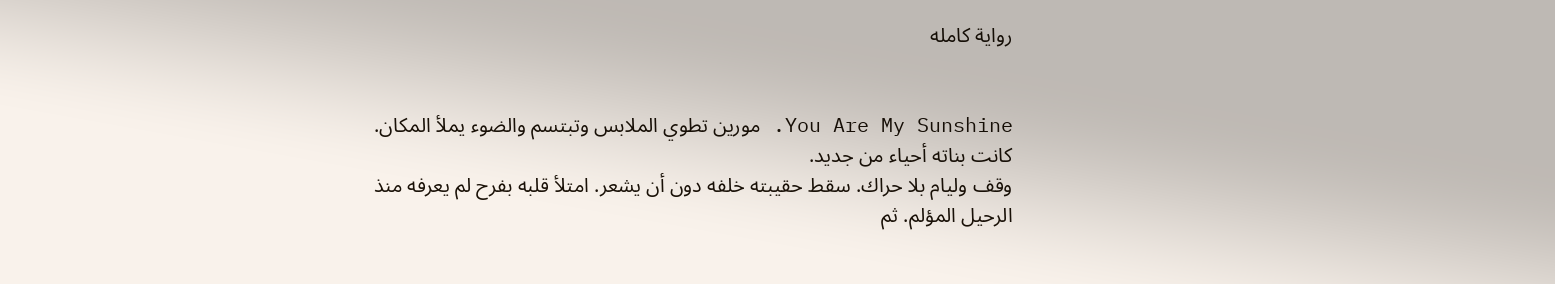رواية كامله


You Are My Sunshine. مورين تطوي الملابس وتبتسم والضوء يملأ المكان.
كانت بناته أحياء من جديد.
وقف وليام بلا حراك. سقط حقيبته خلفه دون أن يشعر. امتلأ قلبه بفرح لم يعرفه منذ الرحيل المؤلم. ثم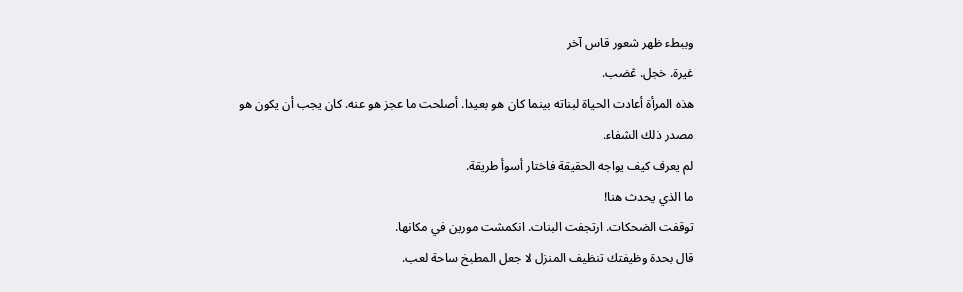وببطء ظهر شعور قاس آخر
غيرة. خجل. ڠضب.
هذه المرأة أعادت الحياة لبناته بينما كان هو بعيدا. أصلحت ما عجز هو عنه. كان يجب أن يكون هو مصدر ذلك الشفاء.
لم يعرف كيف يواجه الحقيقة فاختار أسوأ طريقة.
ما الذي يحدث هنا!
توقفت الضحكات. ارتجفت البنات. انكمشت مورين في مكانها.
قال بحدة وظيفتك تنظيف المنزل لا جعل المطبخ ساحة لعب.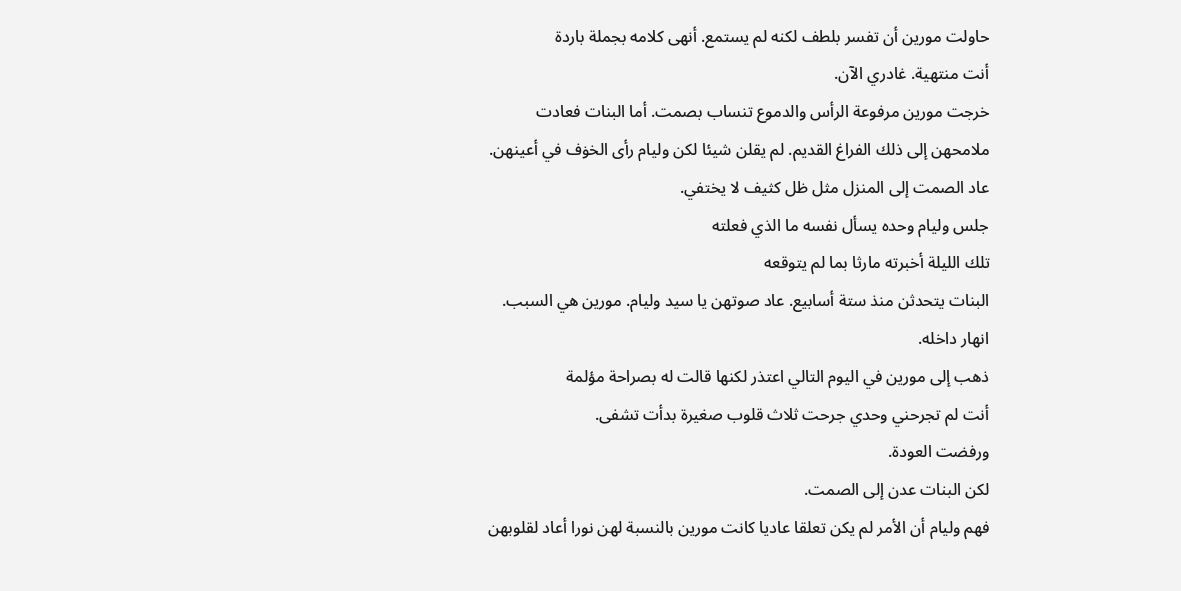حاولت مورين أن تفسر بلطف لكنه لم يستمع. أنهى كلامه بجملة باردة
أنت منتهية. غادري الآن.
خرجت مورين مرفوعة الرأس والدموع تنساب بصمت. أما البنات فعادت ملامحهن إلى ذلك الفراغ القديم. لم يقلن شيئا لكن وليام رأى الخۏف في أعينهن.
عاد الصمت إلى المنزل مثل ظل كثيف لا يختفي.
جلس وليام وحده يسأل نفسه ما الذي فعلته
تلك الليلة أخبرته مارثا بما لم يتوقعه
البنات يتحدثن منذ ستة أسابيع. عاد صوتهن يا سيد وليام. مورين هي السبب.
انهار داخله.
ذهب إلى مورين في اليوم التالي اعتذر لكنها قالت له بصراحة مؤلمة
أنت لم تجرحني وحدي جرحت ثلاث قلوب صغيرة بدأت تشفى.
ورفضت العودة.
لكن البنات عدن إلى الصمت.
فهم وليام أن الأمر لم يكن تعلقا عاديا كانت مورين بالنسبة لهن نورا أعاد لقلوبهن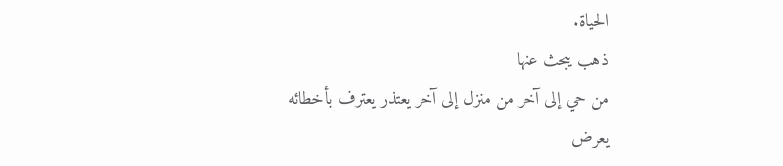الحياة.
ذهب يبحث عنها
من حي إلى آخر من منزل إلى آخر يعتذر يعترف بأخطائه يعرض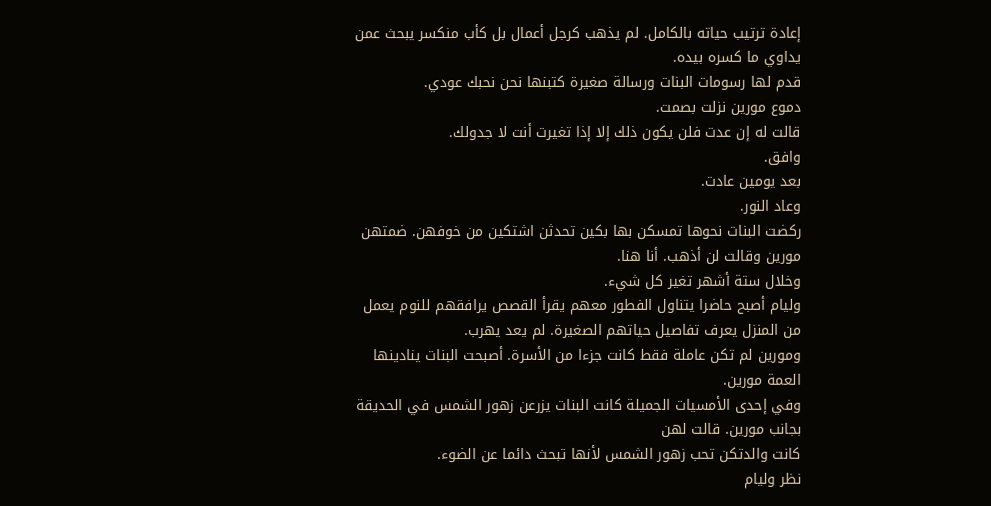إعادة ترتيب حياته بالكامل. لم يذهب كرجل أعمال بل كأب منكسر يبحث عمن يداوي ما كسره بيده.
قدم لها رسومات البنات ورسالة صغيرة كتبنها نحن نحبك عودي.
دموع مورين نزلت بصمت.
قالت له إن عدت فلن يكون ذلك إلا إذا تغيرت أنت لا جدولك.
وافق.
بعد يومين عادت.
وعاد النور.
ركضت البنات نحوها تمسكن بها بكين تحدثن اشتكين من خوفهن. ضمتهن مورين وقالت لن أذهب. أنا هنا.
وخلال ستة أشهر تغير كل شيء.
وليام أصبح حاضرا يتناول الفطور معهم يقرأ القصص يرافقهم للنوم يعمل من المنزل يعرف تفاصيل حياتهم الصغيرة. لم يعد يهرب.
ومورين لم تكن عاملة فقط كانت جزءا من الأسرة. أصبحت البنات ينادينها العمة مورين.
وفي إحدى الأمسيات الجميلة كانت البنات يزرعن زهور الشمس في الحديقة بجانب مورين. قالت لهن
كانت والدتكن تحب زهور الشمس لأنها تبحث دائما عن الضوء.
نظر وليام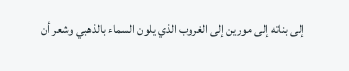إلى بناته إلى مورين إلى الغروب الذي يلون السماء بالذهبي وشعر أن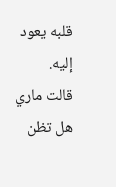قلبه يعود إليه.
قالت ماري هل تظن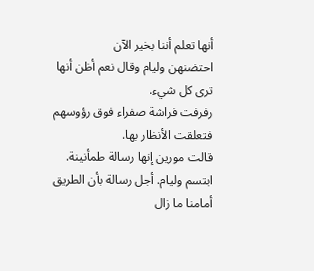أنها تعلم أننا بخير الآن
احتضنهن وليام وقال نعم أظن أنها ترى كل شيء.
رفرفت فراشة صفراء فوق رؤوسهم فتعلقت الأنظار بها.
قالت مورين إنها رسالة طمأنينة.
ابتسم وليام. أجل رسالة بأن الطريق أمامنا ما زال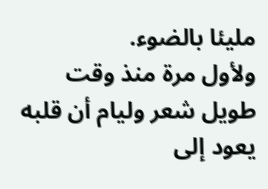مليئا بالضوء.
ولأول مرة منذ وقت طويل شعر وليام أن قلبه يعود إلى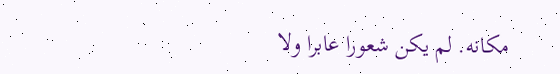مكانه. لم يكن شعورا عابرا ولا